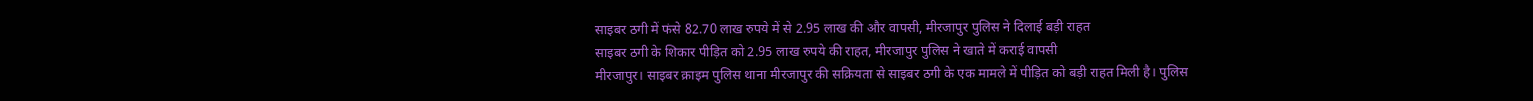साइबर ठगी में फंसे 82.70 लाख रुपये में से 2.95 लाख की और वापसी, मीरजापुर पुलिस ने दिलाई बड़ी राहत
साइबर ठगी के शिकार पीड़ित को 2.95 लाख रुपये की राहत, मीरजापुर पुलिस ने खाते में कराई वापसी
मीरजापुर। साइबर क्राइम पुलिस थाना मीरजापुर की सक्रियता से साइबर ठगी के एक मामले में पीड़ित को बड़ी राहत मिली है। पुलिस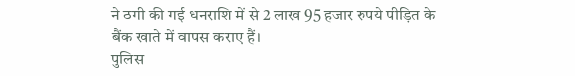ने ठगी की गई धनराशि में से 2 लाख 95 हजार रुपये पीड़ित के बैंक खाते में वापस कराए हैं।
पुलिस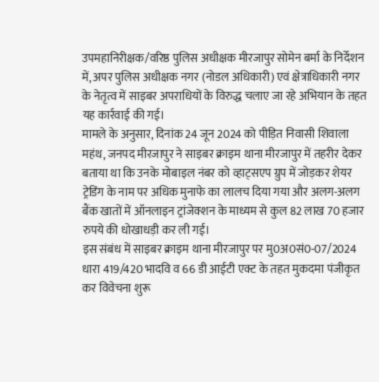उपमहानिरीक्षक/वरिष्ठ पुलिस अधीक्षक मीरजापुर सोमेन बर्मा के निर्देशन में, अपर पुलिस अधीक्षक नगर (नोडल अधिकारी) एवं क्षेत्राधिकारी नगर के नेतृत्व में साइबर अपराधियों के विरुद्ध चलाए जा रहे अभियान के तहत यह कार्रवाई की गई।
मामले के अनुसार, दिनांक 24 जून 2024 को पीड़ित निवासी शिवाला महंथ, जनपद मीरजापुर ने साइबर क्राइम थाना मीरजापुर में तहरीर देकर बताया था कि उनके मोबाइल नंबर को व्हाट्सएप ग्रुप में जोड़कर शेयर ट्रेडिंग के नाम पर अधिक मुनाफे का लालच दिया गया और अलग-अलग बैंक खातों में ऑनलाइन ट्रांजेक्शन के माध्यम से कुल 82 लाख 70 हजार रुपये की धोखाधड़ी कर ली गई।
इस संबंध में साइबर क्राइम थाना मीरजापुर पर मु0अ0सं0-07/2024 धारा 419/420 भादवि व 66 डी आईटी एक्ट के तहत मुकदमा पंजीकृत कर विवेचना शुरू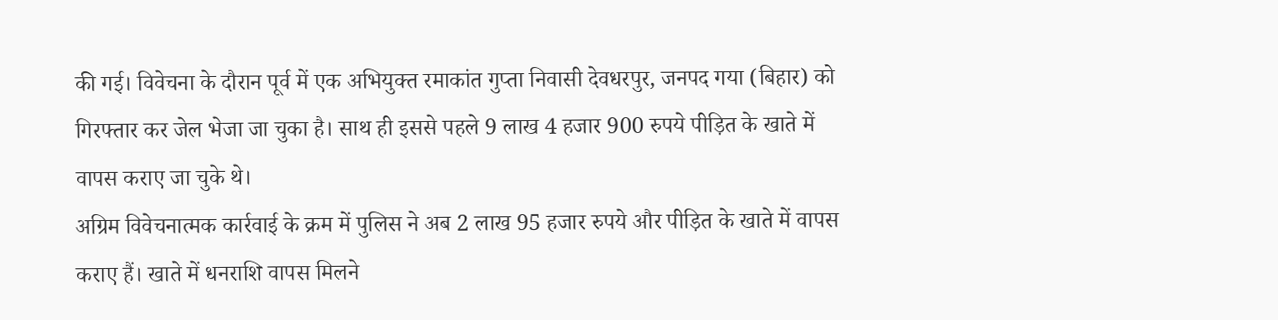की गई। विवेचना के दौरान पूर्व में एक अभियुक्त रमाकांत गुप्ता निवासी देवधरपुर, जनपद गया (बिहार) को गिरफ्तार कर जेल भेजा जा चुका है। साथ ही इससे पहले 9 लाख 4 हजार 900 रुपये पीड़ित के खाते में वापस कराए जा चुके थे।
अग्रिम विवेचनात्मक कार्रवाई के क्रम में पुलिस ने अब 2 लाख 95 हजार रुपये और पीड़ित के खाते में वापस कराए हैं। खाते में धनराशि वापस मिलने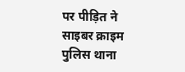पर पीड़ित ने साइबर क्राइम पुलिस थाना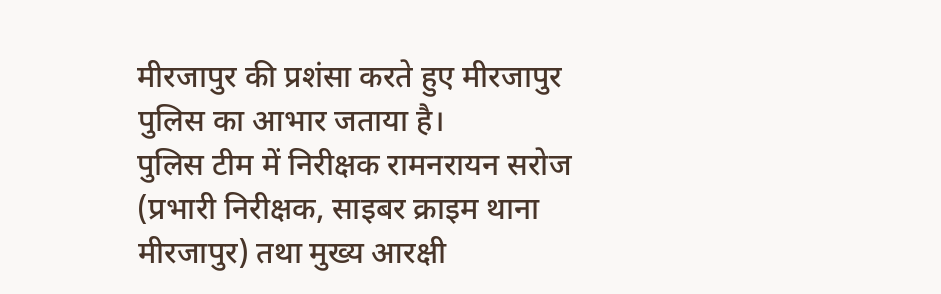मीरजापुर की प्रशंसा करते हुए मीरजापुर पुलिस का आभार जताया है।
पुलिस टीम में निरीक्षक रामनरायन सरोज (प्रभारी निरीक्षक, साइबर क्राइम थाना मीरजापुर) तथा मुख्य आरक्षी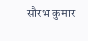सौरभ कुमार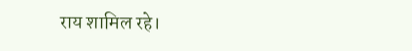राय शामिल रहे।